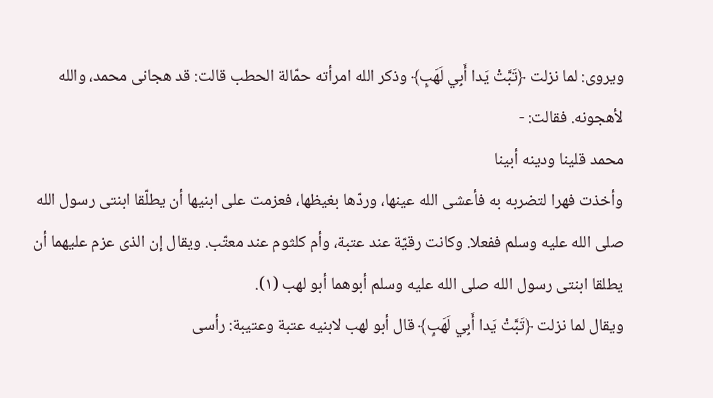ويروى: لما نزلت ﴿تَبَّتْ يَدا أَبِي لَهَبٍ﴾ وذكر الله امرأته حمّالة الحطب قالت: قد هجانى محمد، والله لأهجونه. فقالت: -
محمد قلينا ودينه أبينا
وأخذت فهرا لتضربه به فأعشى الله عينها، وردّها بغيظها، فعزمت على ابنيها أن يطلّقا ابنتى رسول الله صلى الله عليه وسلم ففعلا. وكانت رقيّة عند عتبة، وأم كلثوم عند معتّب. ويقال إن الذى عزم عليهما أن يطلقا ابنتى رسول الله صلى الله عليه وسلم أبوهما أبو لهب (١).
ويقال لما نزلت ﴿تَبَّتْ يَدا أَبِي لَهَبٍ﴾ قال أبو لهب لابنيه عتبة وعتيبة: رأسى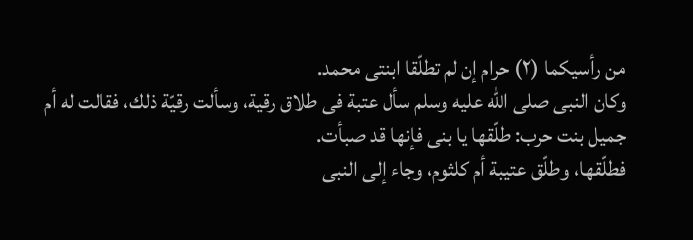من رأسيكما (٢) حرام إن لم تطلّقا ابنتى محمد.
وكان النبى صلى الله عليه وسلم سأل عتبة فى طلاق رقية، وسألت رقيّة ذلك، فقالت له أم جميل بنت حرب: طلّقها يا بنى فإنها قد صبأت.
فطلّقها، وطلّق عتيبة أم كلثوم، وجاء إلى النبى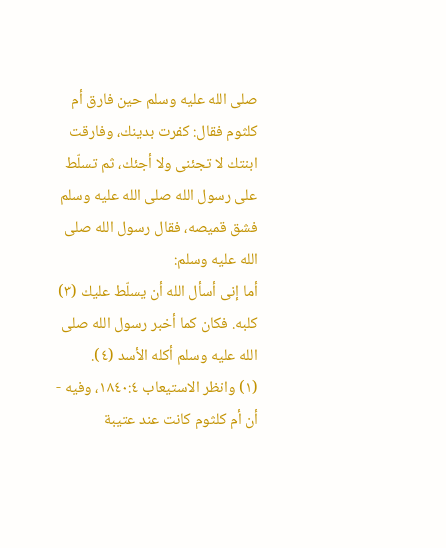صلى الله عليه وسلم حين فارق أم كلثوم فقال: كفرت بدينك، وفارقت ابنتك لا تجئنى ولا أجئك، ثم تسلّط على رسول الله صلى الله عليه وسلم فشق قميصه، فقال رسول الله صلى الله عليه وسلم:
أما إنى أسأل الله أن يسلّط عليك (٣) كلبه. فكان كما أخبر رسول الله صلى الله عليه وسلم أكله الأسد (٤).
(١) وانظر الاستيعاب ١٨٤٠:٤، وفيه - أن أم كلثوم كانت عند عتيبة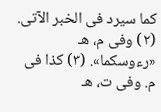كما سيرد فى الخبر الآتى. (٢) وفى م، هـ «رءوسكما». (٣) كذا فى م. وفى ت، هـ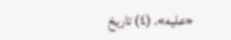«عليه». (٤) تاريخ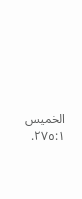الخميس ٢٧٥:١.